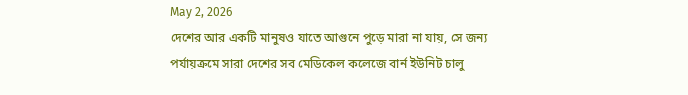May 2, 2026
দেশের আর একটি মানুষও যাতে আগুনে পুড়ে মারা না যায়, সে জন্য পর্যায়ক্রমে সারা দেশের সব মেডিকেল কলেজে বার্ন ইউনিট চালু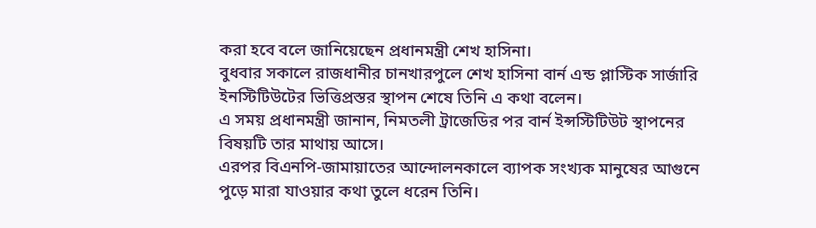করা হবে বলে জানিয়েছেন প্রধানমন্ত্রী শেখ হাসিনা।
বুধবার সকালে রাজধানীর চানখারপুলে শেখ হাসিনা বার্ন এন্ড প্লাস্টিক সার্জারি ইনস্টিটিউটের ভিত্তিপ্রস্তর স্থাপন শেষে তিনি এ কথা বলেন।
এ সময় প্রধানমন্ত্রী জানান, নিমতলী ট্রাজেডির পর বার্ন ইন্সস্টিটিউট স্থাপনের বিষয়টি তার মাথায় আসে।
এরপর বিএনপি-জামায়াতের আন্দোলনকালে ব্যাপক সংখ্যক মানুষের আগুনে পুড়ে মারা যাওয়ার কথা তুলে ধরেন তিনি।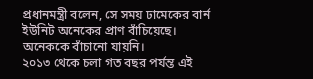প্রধানমন্ত্রী বলেন, সে সময় ঢামেকের বার্ন ইউনিট অনেকের প্রাণ বাঁচিয়েছে। অনেককে বাঁচানো যায়নি।
২০১৩ থেকে চলা গত বছর পর্যন্ত এই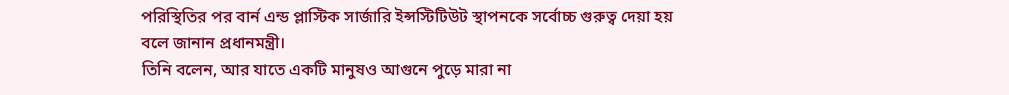পরিস্থিতির পর বার্ন এন্ড প্লাস্টিক সার্জারি ইন্সস্টিটিউট স্থাপনকে সর্বোচ্চ গুরুত্ব দেয়া হয় বলে জানান প্রধানমন্ত্রী।
তিনি বলেন, আর যাতে একটি মানুষও আগুনে পুড়ে মারা না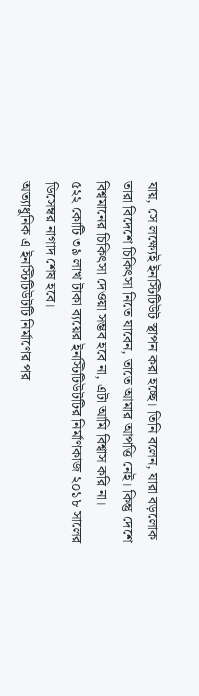যায়, সে লক্ষ্যেই ইনস্টিটিউট স্থাপন করা হচ্ছে। তিনি বলেন, যারা বড়লোক তারা বিদেশে চিকিৎসা নিতে যাবেন, তাতে আমার আপত্তি নেই। কিন্তু দেশে বিশ্বমানের চিকিৎসা দেওয়া সম্ভব হবে না, এটা আমি বিশ্বাস করি না।
৫২২ কোটি ৩৯ লাখ টাকা ব্যয়ের ইনস্টিটিউটটির নির্মাণকাজ ২০১৮ সালের ডিসেম্বর নাগাদ শেষ হবে।
অত্যাধুনিক এ ইনস্টিটিউটটি নির্মাণের পর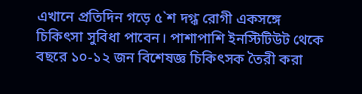এখানে প্রতিদিন গড়ে ৫`শ দগ্ধ রোগী একসঙ্গে চিকিৎসা সুবিধা পাবেন। পাশাপাশি ইনস্টিটিউট থেকে বছরে ১০-১২ জন বিশেষজ্ঞ চিকিৎসক তৈরী করা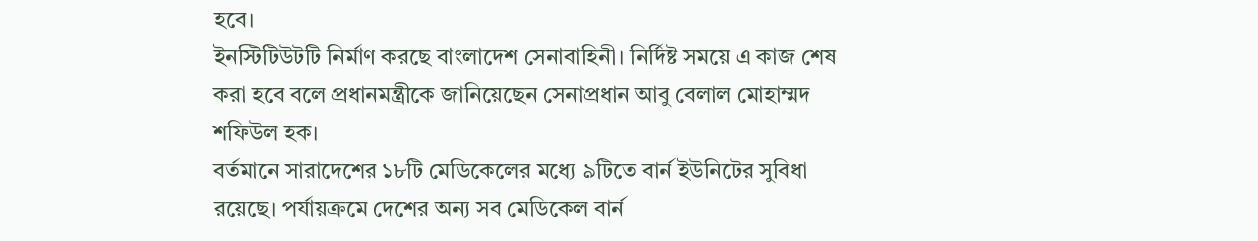হবে।
ইনস্টিটিউটটি নির্মাণ করছে বাংলাদেশ সেনাবাহিনী। নির্দিষ্ট সময়ে এ কাজ শেষ করা হবে বলে প্রধানমন্ত্রীকে জানিয়েছেন সেনাপ্রধান আবু বেলাল মোহাম্মদ শফিউল হক।
বর্তমানে সারাদেশের ১৮টি মেডিকেলের মধ্যে ৯টিতে বার্ন ইউনিটের সুবিধা রয়েছে। পর্যায়ক্রমে দেশের অন্য সব মেডিকেল বার্ন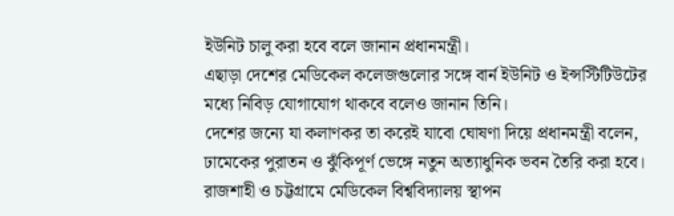ইউনিট চালু করা হবে বলে জানান প্রধানমন্ত্রী।
এছাড়া দেশের মেডিকেল কলেজগুলোর সঙ্গে বার্ন ইউনিট ও ইন্সস্টিটিউটের মধ্যে নিবিড় যোগাযোগ থাকবে বলেও জানান তিনি।
দেশের জন্যে যা কলাণকর তা করেই যাবো ঘোষণা দিয়ে প্রধানমন্ত্রী বলেন, ঢামেকের পুরাতন ও ঝুঁকিপূর্ণ ভেঙ্গে নতুন অত্যাধুনিক ভবন তৈরি করা হবে।
রাজশাহী ও চট্টগ্রামে মেডিকেল বিশ্ববিদ্যালয় স্থাপন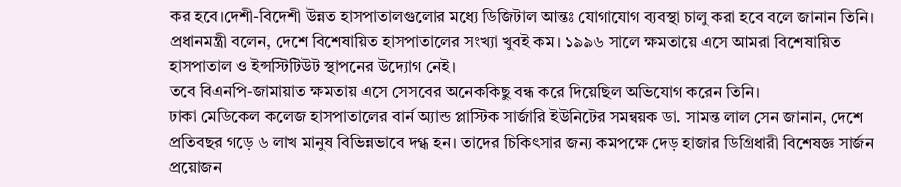কর হবে।দেশী-বিদেশী উন্নত হাসপাতালগুলোর মধ্যে ডিজিটাল আন্তঃ যোগাযোগ ব্যবস্থা চালু করা হবে বলে জানান তিনি।
প্রধানমন্ত্রী বলেন, দেশে বিশেষায়িত হাসপাতালের সংখ্যা খুবই কম। ১৯৯৬ সালে ক্ষমতায়ে এসে আমরা বিশেষায়িত হাসপাতাল ও ইন্সস্টিটিউট স্থাপনের উদ্যোগ নেই।
তবে বিএনপি-জামায়াত ক্ষমতায় এসে সেসবের অনেককিছু বন্ধ করে দিয়েছিল অভিযোগ করেন তিনি।
ঢাকা মেডিকেল কলেজ হাসপাতালের বার্ন অ্যান্ড প্লাস্টিক সার্জারি ইউনিটের সমন্বয়ক ডা. সামন্ত লাল সেন জানান, দেশে প্রতিবছর গড়ে ৬ লাখ মানুষ বিভিন্নভাবে দগ্ধ হন। তাদের চিকিৎসার জন্য কমপক্ষে দেড় হাজার ডিগ্রিধারী বিশেষজ্ঞ সার্জন প্রয়োজন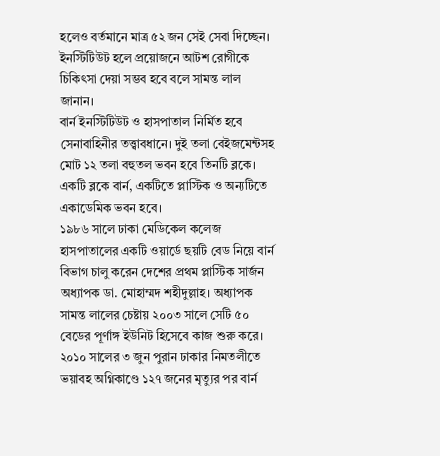হলেও বর্তমানে মাত্র ৫২ জন সেই সেবা দিচ্ছেন। ইনস্টিটিউট হলে প্রয়োজনে আটশ রোগীকে চিকিৎসা দেয়া সম্ভব হবে বলে সামন্ত লাল জানান।
বার্ন ইনস্টিটিউট ও হাসপাতাল নির্মিত হবে সেনাবাহিনীর তত্ত্বাবধানে। দুই তলা বেইজমেন্টসহ মোট ১২ তলা বহুতল ভবন হবে তিনটি ব্লকে। একটি ব্লকে বার্ন, একটিতে প্লাস্টিক ও অন্যটিতে একাডেমিক ভবন হবে।
১৯৮৬ সালে ঢাকা মেডিকেল কলেজ হাসপাতালের একটি ওয়ার্ডে ছয়টি বেড নিয়ে বার্ন বিভাগ চালু করেন দেশের প্রথম প্লাস্টিক সার্জন অধ্যাপক ডা. মোহাম্মদ শহীদুল্লাহ। অধ্যাপক সামন্ত লালের চেষ্টায় ২০০৩ সালে সেটি ৫০ বেডের পূর্ণাঙ্গ ইউনিট হিসেবে কাজ শুরু করে।
২০১০ সালের ৩ জুন পুরান ঢাকার নিমতলীতে ভয়াবহ অগ্নিকাণ্ডে ১২৭ জনের মৃত্যুর পর বার্ন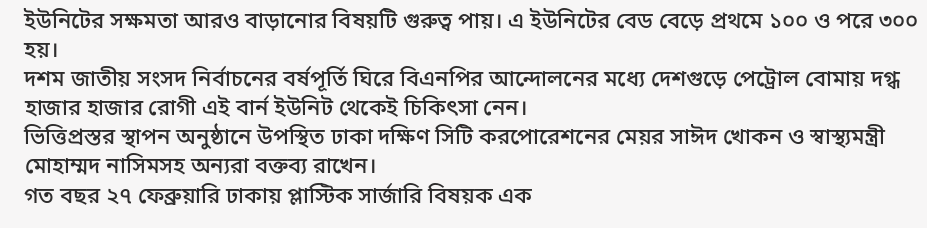ইউনিটের সক্ষমতা আরও বাড়ানোর বিষয়টি গুরুত্ব পায়। এ ইউনিটের বেড বেড়ে প্রথমে ১০০ ও পরে ৩০০ হয়।
দশম জাতীয় সংসদ নির্বাচনের বর্ষপূর্তি ঘিরে বিএনপির আন্দোলনের মধ্যে দেশগুড়ে পেট্রোল বোমায় দগ্ধ হাজার হাজার রোগী এই বার্ন ইউনিট থেকেই চিকিৎসা নেন।
ভিত্তিপ্রস্তর স্থাপন অনুষ্ঠানে উপস্থিত ঢাকা দক্ষিণ সিটি করপোরেশনের মেয়র সাঈদ খোকন ও স্বাস্থ্যমন্ত্রী মোহাম্মদ নাসিমসহ অন্যরা বক্তব্য রাখেন।
গত বছর ২৭ ফেব্রুয়ারি ঢাকায় প্লাস্টিক সার্জারি বিষয়ক এক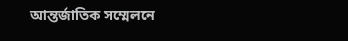আন্তর্জাতিক সম্মেলনে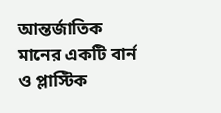আন্তর্জাতিক মানের একটি বার্ন ও প্লাস্টিক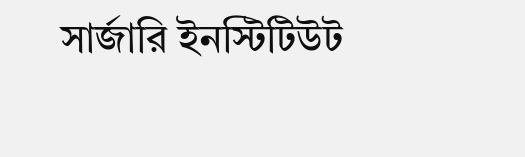সার্জারি ইনস্টিটিউট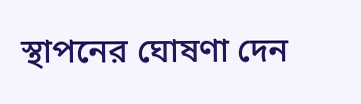স্থাপনের ঘোষণা দেন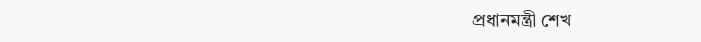প্রধানমন্ত্রী শেখ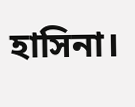হাসিনা।